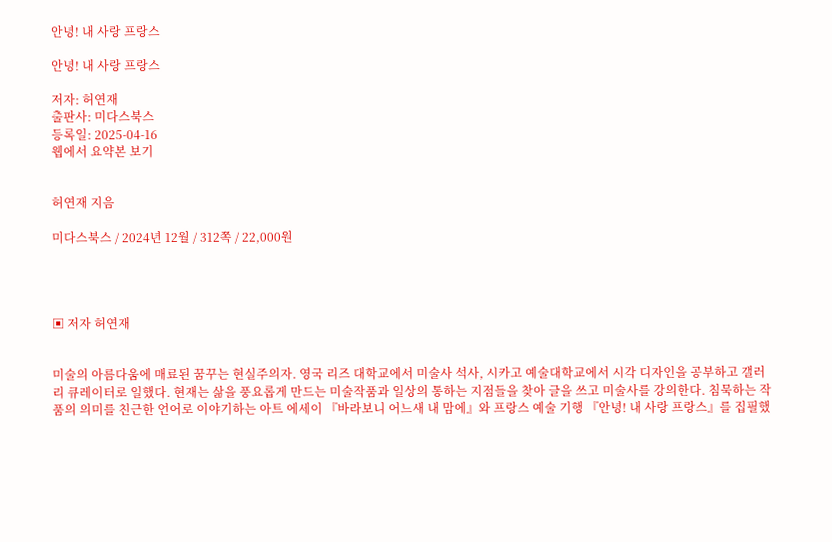안녕! 내 사랑 프랑스

안녕! 내 사랑 프랑스

저자: 허연재
출판사: 미다스북스
등록일: 2025-04-16
웹에서 요약본 보기


허연재 지음

미다스북스 / 2024년 12월 / 312쪽 / 22,000원




▣ 저자 허연재


미술의 아름다움에 매료된 꿈꾸는 현실주의자. 영국 리즈 대학교에서 미술사 석사, 시카고 예술대학교에서 시각 디자인을 공부하고 갤러리 큐레이터로 일했다. 현재는 삶을 풍요롭게 만드는 미술작품과 일상의 통하는 지점들을 찾아 글을 쓰고 미술사를 강의한다. 침묵하는 작품의 의미를 친근한 언어로 이야기하는 아트 에세이 『바라보니 어느새 내 맘에』와 프랑스 예술 기행 『안녕! 내 사랑 프랑스』를 집필했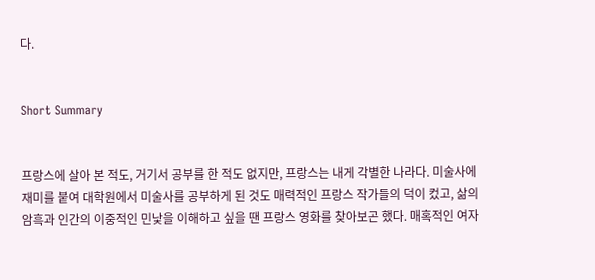다.


Short Summary


프랑스에 살아 본 적도, 거기서 공부를 한 적도 없지만, 프랑스는 내게 각별한 나라다. 미술사에 재미를 붙여 대학원에서 미술사를 공부하게 된 것도 매력적인 프랑스 작가들의 덕이 컸고, 삶의 암흑과 인간의 이중적인 민낯을 이해하고 싶을 땐 프랑스 영화를 찾아보곤 했다. 매혹적인 여자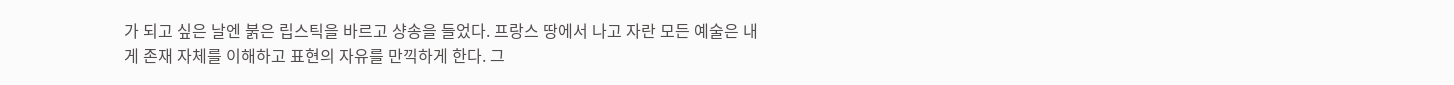가 되고 싶은 날엔 붉은 립스틱을 바르고 샹송을 들었다. 프랑스 땅에서 나고 자란 모든 예술은 내게 존재 자체를 이해하고 표현의 자유를 만끽하게 한다. 그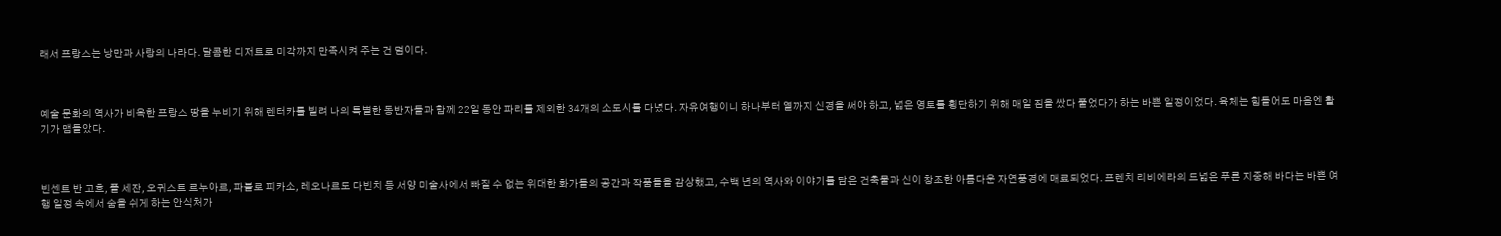래서 프랑스는 낭만과 사랑의 나라다. 달콤한 디저트로 미각까지 만족시켜 주는 건 덤이다.



예술 문화의 역사가 비옥한 프랑스 땅을 누비기 위해 렌터카를 빌려 나의 특별한 동반자들과 함께 22일 동안 파리를 제외한 34개의 소도시를 다녔다. 자유여행이니 하나부터 열까지 신경을 써야 하고, 넓은 영토를 횡단하기 위해 매일 짐을 쌌다 풀었다가 하는 바쁜 일정이었다. 육체는 힘들어도 마음엔 활기가 맴돌았다.



빈센트 반 고흐, 폴 세잔, 오귀스트 르누아르, 파블로 피카소, 레오나르도 다빈치 등 서양 미술사에서 빠질 수 없는 위대한 화가들의 공간과 작품들을 감상했고, 수백 년의 역사와 이야기를 담은 건축물과 신이 창조한 아름다운 자연풍경에 매료되었다. 프렌치 리비에라의 드넓은 푸른 지중해 바다는 바쁜 여행 일정 속에서 숨을 쉬게 하는 안식처가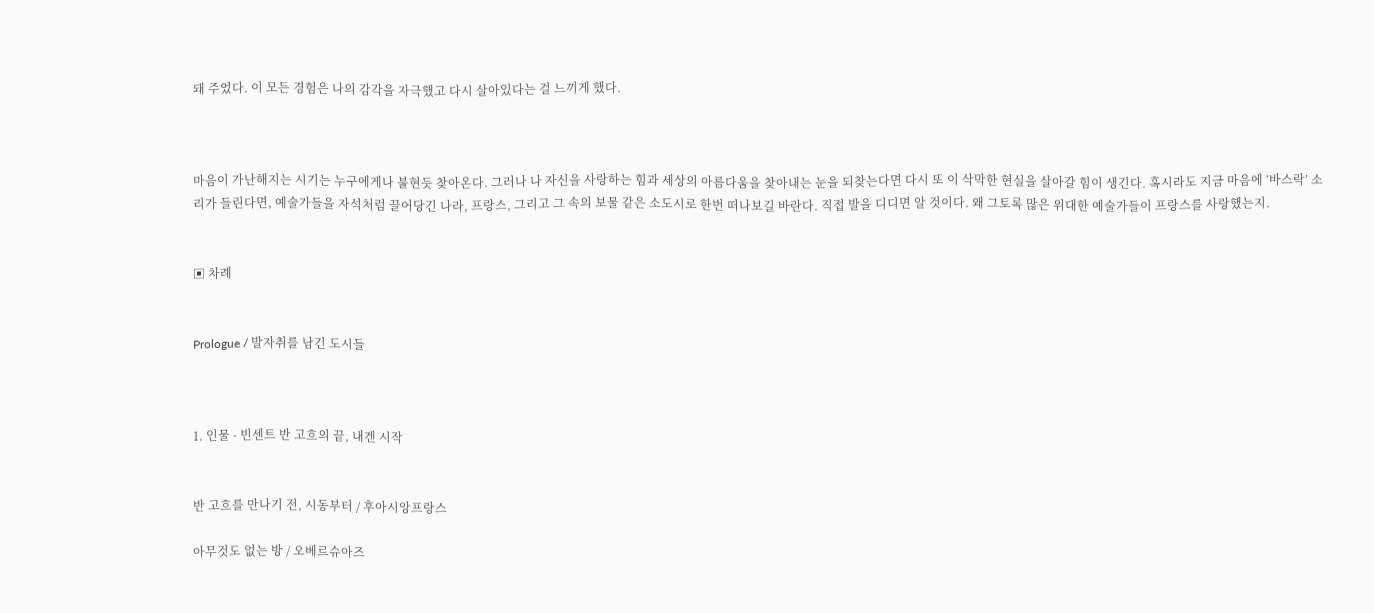돼 주었다. 이 모든 경험은 나의 감각을 자극했고 다시 살아있다는 걸 느끼게 했다.



마음이 가난해지는 시기는 누구에게나 불현듯 찾아온다. 그러나 나 자신을 사랑하는 힘과 세상의 아름다움을 찾아내는 눈을 되찾는다면 다시 또 이 삭막한 현실을 살아갈 힘이 생긴다. 혹시라도 지금 마음에 ‘바스락’ 소리가 들린다면, 예술가들을 자석처럼 끌어당긴 나라, 프랑스, 그리고 그 속의 보물 같은 소도시로 한번 떠나보길 바란다. 직접 발을 디디면 알 것이다. 왜 그토록 많은 위대한 예술가들이 프랑스를 사랑했는지.


▣ 차례


Prologue / 발자취를 남긴 도시들



1. 인물 - 빈센트 반 고흐의 끝, 내겐 시작


반 고흐를 만나기 전, 시동부터 / 후아시앙프랑스

아무것도 없는 방 / 오베르슈아즈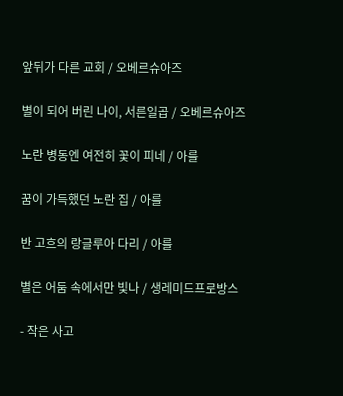앞뒤가 다른 교회 / 오베르슈아즈

별이 되어 버린 나이, 서른일곱 / 오베르슈아즈

노란 병동엔 여전히 꽃이 피네 / 아를

꿈이 가득했던 노란 집 / 아를

반 고흐의 랑글루아 다리 / 아를

별은 어둠 속에서만 빛나 / 생레미드프로방스

- 작은 사고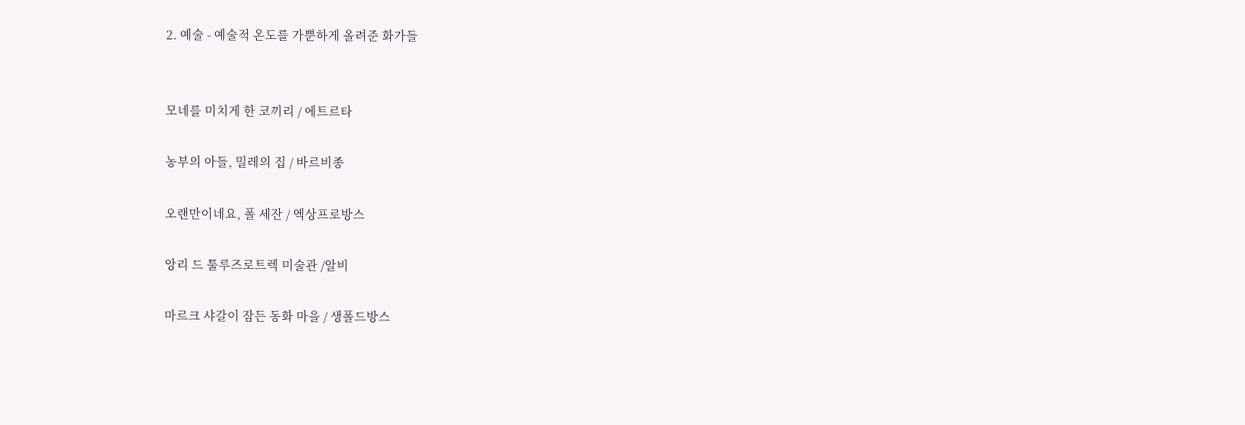2. 예술 - 예술적 온도를 가뿐하게 올려준 화가들


모네를 미치게 한 코끼리 / 에트르타

농부의 아들, 밀레의 집 / 바르비종

오랜만이네요, 폴 세잔 / 엑상프로방스

앙리 드 툴루즈로트렉 미술관 /알비

마르크 샤갈이 잠든 동화 마을 / 생폴드방스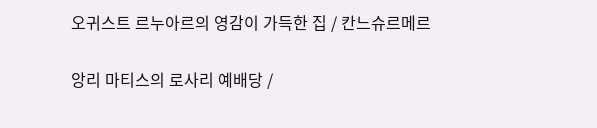오귀스트 르누아르의 영감이 가득한 집 / 칸느슈르메르

앙리 마티스의 로사리 예배당 /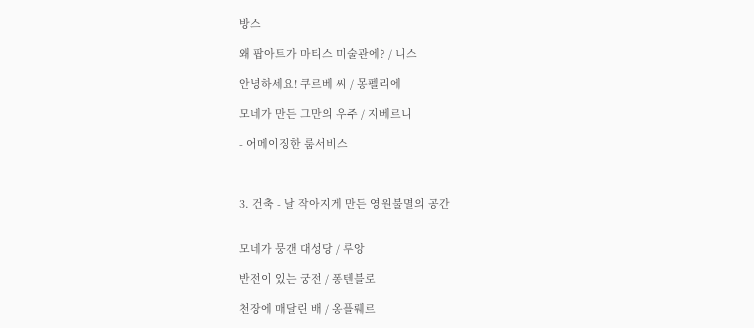방스

왜 팝아트가 마티스 미술관에? / 니스

안녕하세요! 쿠르베 씨 / 몽펠리에

모네가 만든 그만의 우주 / 지베르니

- 어메이징한 룸서비스



3. 건축 - 날 작아지게 만든 영원불멸의 공간


모네가 뭉갠 대성당 / 루앙

반전이 있는 궁전 / 퐁텐블로

천장에 매달린 배 / 옹플뤠르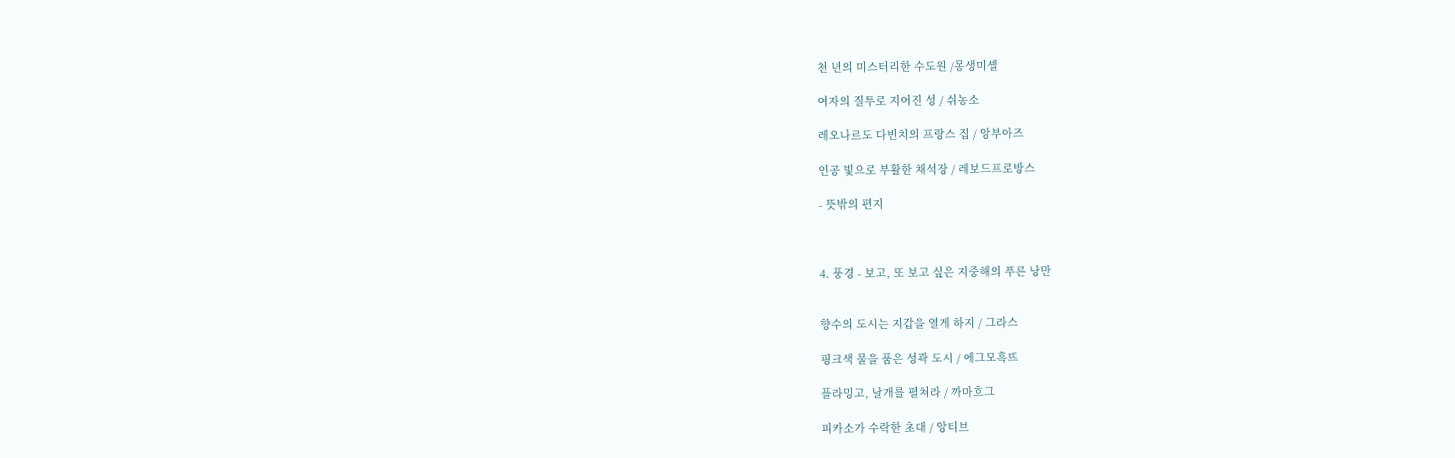천 년의 미스터리한 수도원 /몽생미셸

여자의 질투로 지어진 성 / 쉬농소

레오나르도 다빈치의 프랑스 집 / 앙부아즈

인공 빛으로 부활한 채석장 / 레보드프로방스

- 뜻밖의 편지



4. 풍경 - 보고, 또 보고 싶은 지중해의 푸른 낭만


향수의 도시는 지갑을 열게 하지 / 그라스

핑크색 물을 품은 성곽 도시 / 에그모흑뜨

플라밍고, 날개를 펼쳐라 / 까마흐그

피카소가 수락한 초대 / 앙티브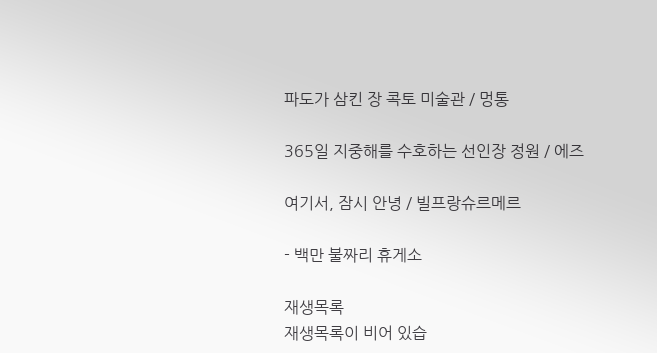파도가 삼킨 장 콕토 미술관 / 멍통

365일 지중해를 수호하는 선인장 정원 / 에즈

여기서, 잠시 안녕 / 빌프랑슈르메르

- 백만 불짜리 휴게소

재생목록
재생목록이 비어 있습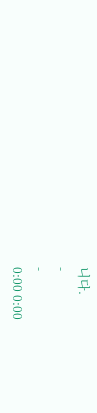니다.
-
-
0:00 0:00